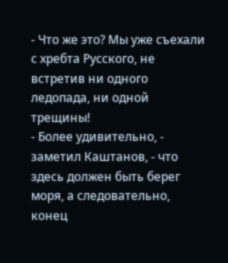- Что же это? Мы уже съехали с хребта Русского, не встретив ни одного ледопада, ни одной трещины!
- Более удивительно, - заметил Каштанов, - что здесь должен быть берег моря, а следовательно, конец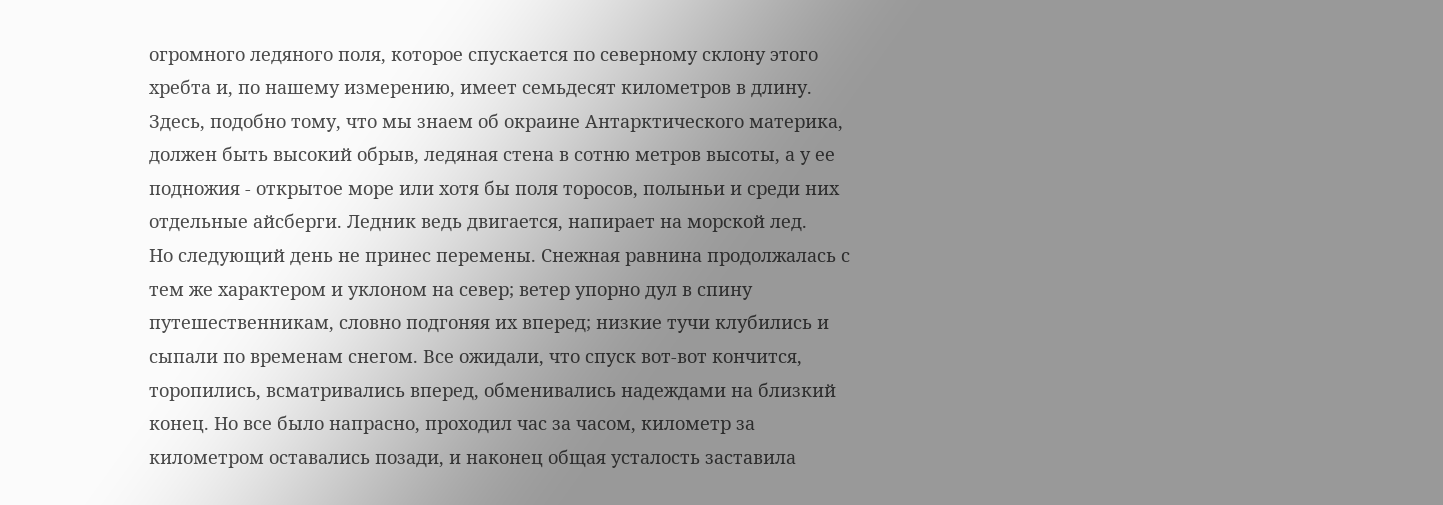огромного ледяного поля, которое спускается по северному склону этого хребта и, по нашему измерению, имеет семьдесят километров в длину. Здесь, подобно тому, что мы знаем об окраине Антарктического материка, должен быть высокий обрыв, ледяная стена в сотню метров высоты, а у ее подножия - открытое море или хотя бы поля торосов, полыньи и среди них отдельные айсберги. Ледник ведь двигается, напирает на морской лед.
Но следующий день не принес перемены. Снежная равнина продолжалась с тем же характером и уклоном на север; ветер упорно дул в спину путешественникам, словно подгоняя их вперед; низкие тучи клубились и сыпали по временам снегом. Все ожидали, что спуск вот-вот кончится, торопились, всматривались вперед, обменивались надеждами на близкий конец. Но все было напрасно, проходил час за часом, километр за километром оставались позади, и наконец общая усталость заставила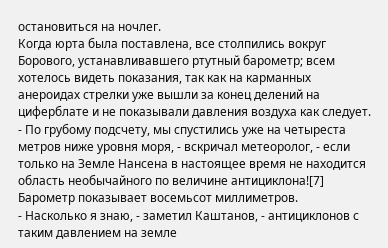остановиться на ночлег.
Когда юрта была поставлена, все столпились вокруг Борового, устанавливавшего ртутный барометр; всем хотелось видеть показания, так как на карманных анероидах стрелки уже вышли за конец делений на циферблате и не показывали давления воздуха как следует.
- По грубому подсчету, мы спустились уже на четыреста метров ниже уровня моря, - вскричал метеоролог, - если только на Земле Нансена в настоящее время не находится область необычайного по величине антициклона![7] Барометр показывает восемьсот миллиметров.
- Насколько я знаю, - заметил Каштанов, - антициклонов с таким давлением на земле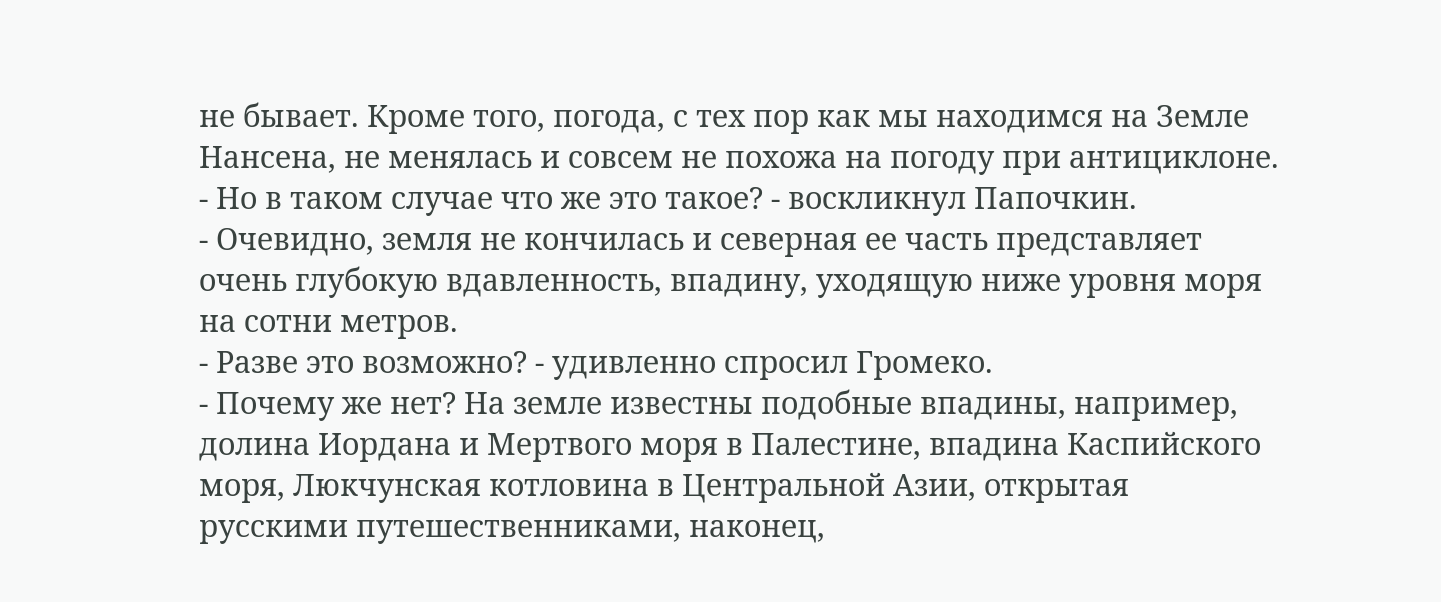не бывает. Кроме того, погода, с тех пор как мы находимся на Земле Нансена, не менялась и совсем не похожа на погоду при антициклоне.
- Но в таком случае что же это такое? - воскликнул Папочкин.
- Очевидно, земля не кончилась и северная ее часть представляет очень глубокую вдавленность, впадину, уходящую ниже уровня моря на сотни метров.
- Разве это возможно? - удивленно спросил Громеко.
- Почему же нет? На земле известны подобные впадины, например, долина Иордана и Мертвого моря в Палестине, впадина Каспийского моря, Люкчунская котловина в Центральной Азии, открытая русскими путешественниками, наконец,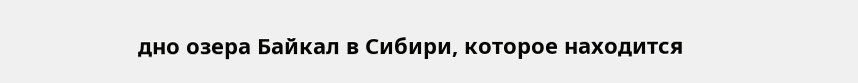дно озера Байкал в Сибири, которое находится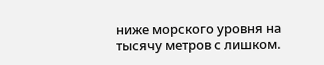ниже морского уровня на тысячу метров с лишком.